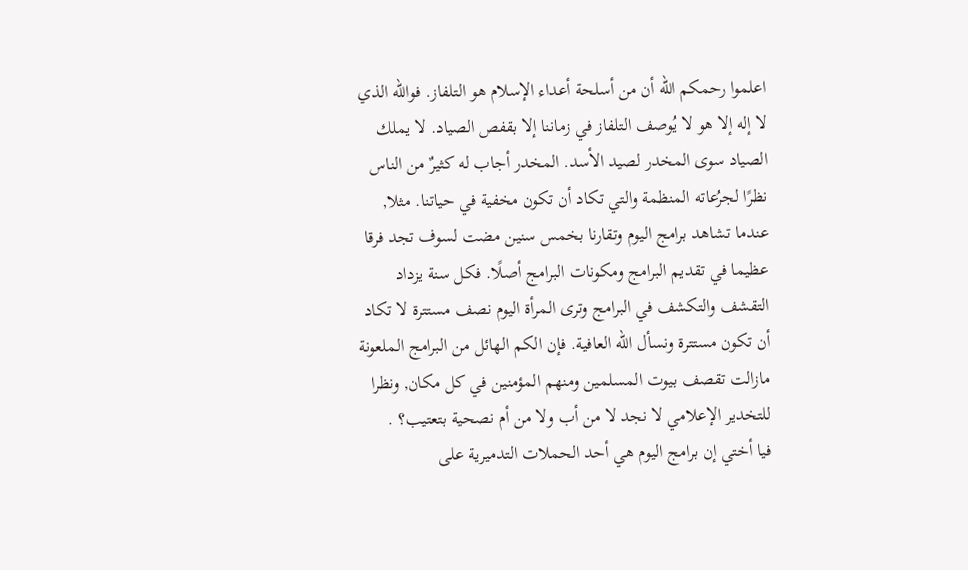اعلموا رحمكم الله أن من أسلحة أعداء الإسلام هو التلفاز. فوالله الذي لا إله إلا هو لا يُوصف التلفاز في زماننا إلا بقفص الصياد. لا يملك الصياد سوى المخدر لصيد الأسد. المخدر أجاب له كثيرٌ من الناس نظرًا لجرُعاته المنظمة والتي تكاد أن تكون مخفية في حياتنا. مثلا, عندما تشاهد برامج اليوم وتقارنا بخمس سنين مضت لسوف تجد فرقا عظيما في تقديم البرامج ومكونات البرامج أصلًا. فكل سنة يزداد التقشف والتكشف في البرامج وترى المرأة اليوم نصف مستترة لا تكاد أن تكون مستترة ونسأل الله العافية. فإن الكم الهائل من البرامج الملعونة مازالت تقصف بيوت المسلمين ومنهم المؤمنين في كل مكان, ونظرا للتخدير الإعلامي لا نجد لا من أب ولا من أم نصحية بتعتيب؟ .
فيا أختي إن برامج اليوم هي أحد الحملات التدميرية على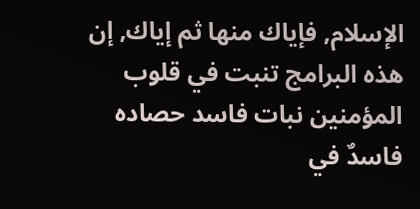الإسلام, فإياك منها ثم إياك, إن هذه البرامج تنبت في قلوب المؤمنين نبات فاسد حصاده فاسدٌ في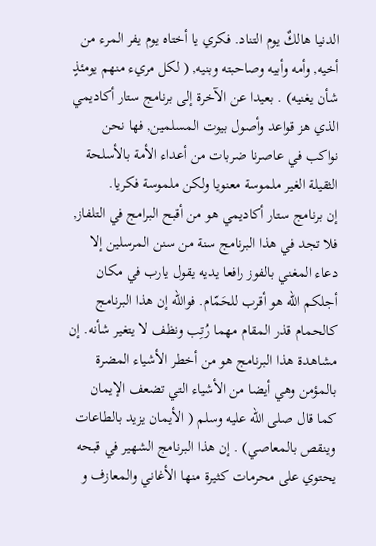الدنيا هالكٌ يوم التناد. فكري يا أختاه يوم يفر المرء من أخيه, وأمه وأبيه وصاحبته وبنيه, ( لكل مريء منهم يومئذٍ شأن يغنيه) . بعيدا عن الآخرة إلى برنامج ستار أكاديمي الذي هز قواعد وأصول بيوت المسلمين, فها نحن نواكب في عاصرنا ضربات من أعداء الأمة بالأسلحة الثقيلة الغير ملموسة معنويا ولكن ملموسة فكريا.
إن برنامج ستار أكاديمي هو من أقبح البرامج في التلفاز, فلا تجد في هذا البرنامج سنة من سنن المرسلين إلا دعاء المغني بالفوز رافعا يديه يقول يارب في مكان أجلكم الله هو أقرب للحَمّام. فوالله إن هذا البرنامج كالحمام قذر المقام مهما رُتِب ونظف لا يتغير شأنه. إن مشاهدة هذا البرنامج هو من أخطر الأشياء المضرة بالمؤمن وهي أيضا من الأشياء التي تضعف الإيمان كما قال صلى الله عليه وسلم ( الأيمان يزيد بالطاعات وينقص بالمعاصي) . إن هذا البرنامج الشهير في قبحه يحتوي على محرمات كثيرة منها الأغاني والمعازف و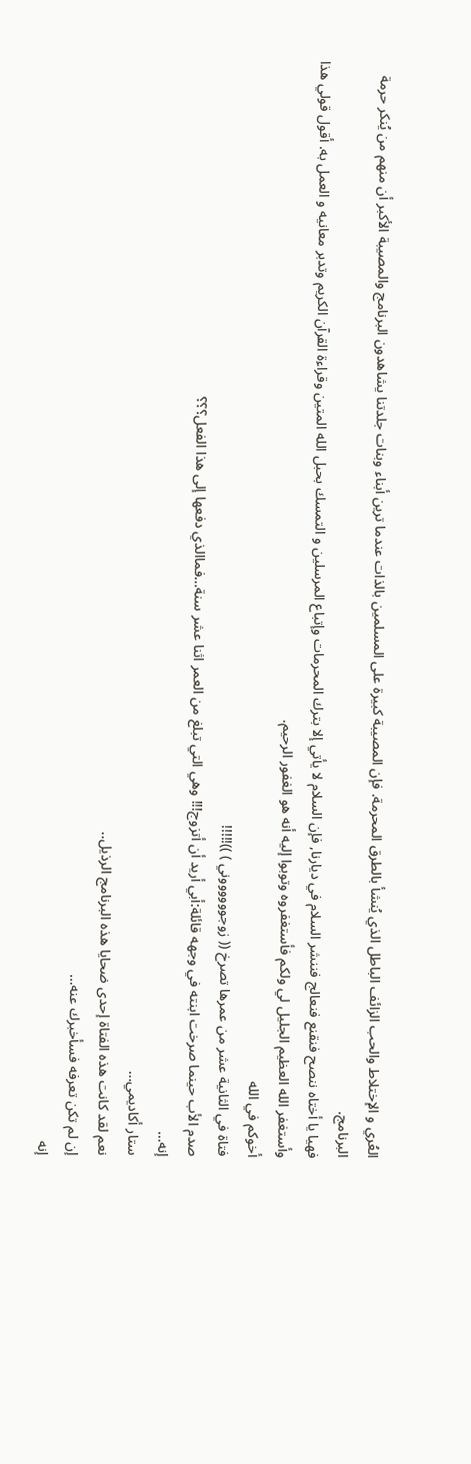العُري و الإختلاط والحب الزائف الباطل الذي يُنشأ بالطرق المحرمة. فإن المصيبة كبيرة على المسلمين بالذات عندما ترين أبناء وبنات جلدتنا يشاهدون البرنامج والمصيبة الأكبر أن منهم من يُنكر حرمة البرنامج.
فهيا يا أختاه ننصح فنقنع فنعالج فننشر السلام في ديارنا, فإن السلام لا يأتي إلا بترك المحرمات وإتباع المرسلين و التمسك بحبل الله المتين وقراءة القرآن الكريم وتدبر معانيه و العمل به. أقول قولي هذا وأستغفر الله العظيم الجليل لي ولكم فأستغفروه وتوبوا إليه أنه هو الغفور الرحيم.
أخوكم في الله
فتاة في الثانية عشر من عمرها تصرخ (( زوجووووووني ) ))!!!!!
صدم الأب حينما صرخت ابنته في وجهه قائلة:أبي أريد أن أتزوج!!! وهي التي تبلغ من العمر اثنا عشر سنة…فماالذي دفعها إلى هذا الفعل؟؟؟
إنه…
ستار أكاديمي…
نعم لقد كانت هذه الفتاة إحدى ضحايا هذه البرنامج الرذيل..
إن لم تكن تعرفه فسأخبرك عنه…
إنه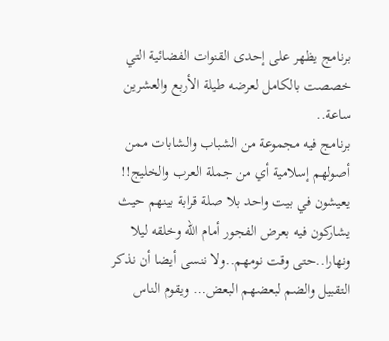برنامج يظهر على إحدى القنوات الفضائية التي خصصت بالكامل لعرضه طيلة الأربع والعشرين ساعة..
برنامج فيه مجموعة من الشباب والشابات ممن أصولهم إسلامية أي من جملة العرب والخليج!! يعيشون في بيت واحد بلا صلة قرابة بينهم حيث يشاركون فيه بعرض الفجور أمام الله وخلقه ليلا ونهارا..حتى وقت نومهم..ولا ننسى أيضا أن نذكر التقبيل والضم لبعضهم البعض… ويقوم الناس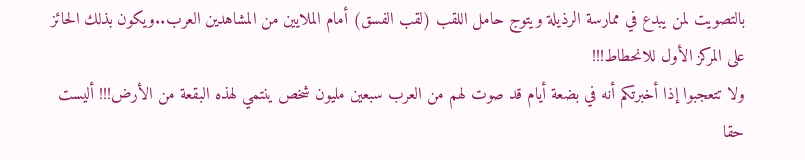بالتصويت لمن يبدع في ممارسة الرذيلة ويتوج حامل اللقب (لقب الفسق) أمام الملايين من المشاهدين العرب..ويكون بذلك الحائز على المركز الأول للانحطاط!!!
ولا تتعجبوا إذا أخبرتكم أنه في بضعة أيام قد صوت لهم من العرب سبعين مليون شخص ينتمي لهذه البقعة من الأرض!!! أليست حقا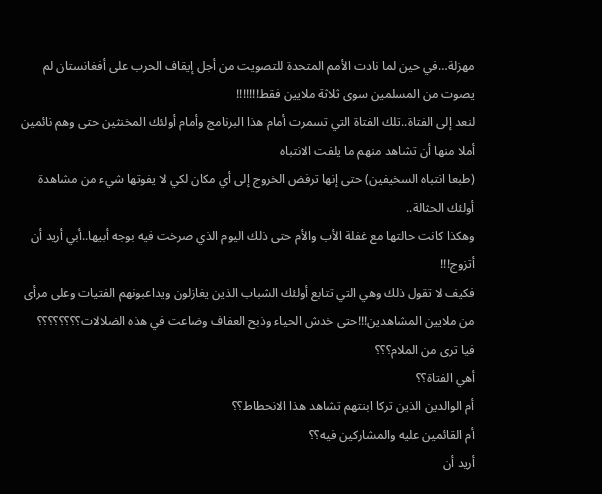مهزلة…في حين لما نادت الأمم المتحدة للتصويت من أجل إيقاف الحرب على أفغانستان لم يصوت من المسلمين سوى ثلاثة ملايين فقط!!!!!!!
لنعد إلى الفتاة..تلك الفتاة التي تسمرت أمام هذا البرنامج وأمام أولئك المخنثين حتى وهم نائمين أملا منها أن تشاهد منهم ما يلفت الانتباه
(طبعا انتباه السخيفين) حتى إنها ترفض الخروج إلى أي مكان لكي لا يفوتها شيء من مشاهدة أولئك الحثالة..
وهكذا كانت حالتها مع غفلة الأب والأم حتى ذلك اليوم الذي صرخت فيه بوجه أبيها..أبي أريد أن أتزوج!!!
فكيف لا تقول ذلك وهي التي تتابع أولئك الشباب الذين يغازلون ويداعبونهم الفتيات وعلى مرأى من ملايين المشاهدين!!!حتى خدش الحياء وذبح العفاف وضاعت في هذه الضلالات؟؟؟؟؟؟؟؟
فيا ترى من الملام؟؟؟
أهي الفتاة؟؟
أم الوالدين الذين تركا ابنتهم تشاهد هذا الانحطاط؟؟
أم القائمين عليه والمشاركين فيه؟؟
أريد أن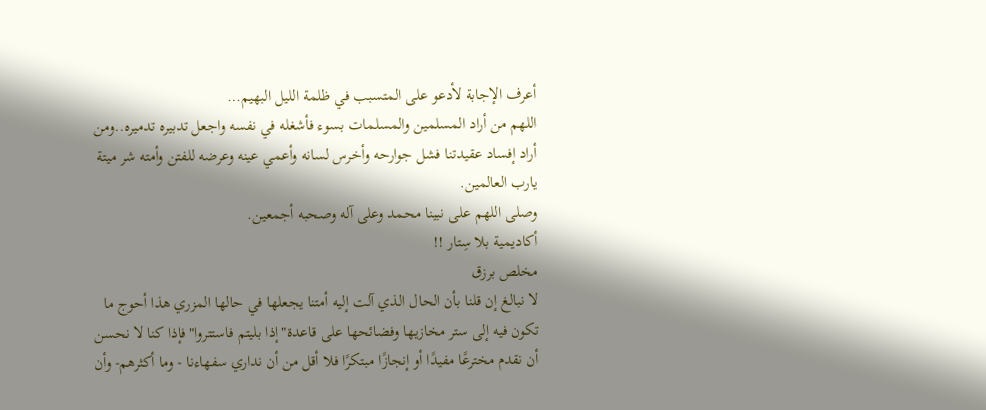أعرف الإجابة لأدعو على المتسبب في ظلمة الليل البهيم…
اللهم من أراد المسلمين والمسلمات بسوء فأشغله في نفسه واجعل تدبيره تدميره..ومن أراد إفساد عقيدتنا فشل جوارحه وأخرس لسانه وأعمي عينه وعرضه للفتن وأمته شر ميتة يارب العالمين.
وصلى اللهم على نبينا محمد وعلى آله وصحبه أجمعين.
أكاديمية بلا سِتار !!
مخلص برزق
لا نبالغ إن قلنا بأن الحال الذي آلت إليه أمتنا يجعلها في حالها المزري هذا أحوج ما تكون فيه إلى ستر مخازيها وفضائحها على قاعدة"إذا بليتم فاستتروا"فإذا كنا لا نحسن أن نقدم مخترعًا مفيدًا أو إنجازًا مبتكرًا فلا أقل من أن نداري سفهاءنا - وما أكثرهم- وأن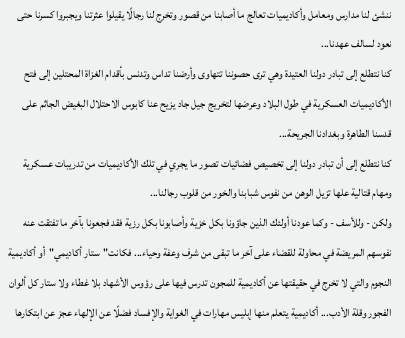ننشئ لنا مدارس ومعامل وأكاديميات تعالج ما أصابنا من قصور وتخرج لنا رجالًا يقيلوا عثرتنا ويجبروا كسرنا حتى نعود لسالف عهدنا...
كنا نتطلع إلى تبادر دولنا العتيدة وهي ترى حصوننا تتهاوى وأرضنا تداس وتدنس بأقدام الغزاة المحتلين إلى فتح الأكاديميات العسكرية في طول البلاد وعرضها لتخريج جيل جاد يزيح عنا كابوس الاحتلال البغيض الجاثم على قدسنا الطاهرة وبغدادنا الجريحة...
كنا نتطلع إلى أن تبادر دولنا إلى تخصيص فضائيات تصور ما يجري في تلك الأكاديميات من تدريبات عسكرية ومهام قتالية علها تزيل الوهن من نفوس شبابنا والخور من قلوب رجالنا...
ولكن - وللأسف - وكما عودنا أولئك الذين جاؤونا بكل خزية وأصابونا بكل رزية فقد فجعونا بآخر ما تفتقت عنه نفوسهم المريضة في محاولة للقضاء على آخر ما تبقى من شرف وعفة وحياء... فكانت"ستار أكاديمي"أو أكاديمية النجوم والتي لا تخرج في حقيقتها عن أكاديمية للمجون تدرس فيها على رؤوس الأشهاد بلا غطاء ولا ستار كل ألوان الفجور وقلة الأدب... أكاديمية يتعلم منها إبليس مهارات في الغواية والإفساد فضلًا عن الإلهاء عجز عن ابتكارها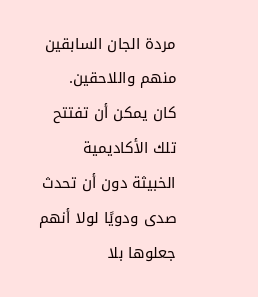مردة الجان السابقين منهم واللاحقين.
كان يمكن أن تفتتح تلك الأكاديمية الخبيثة دون أن تحدث صدى ودويًا لولا أنهم جعلوها بلا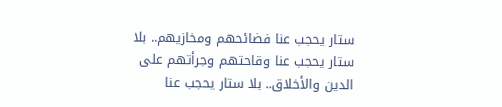ستار يحجب عنا فضائحهم ومخازيهم.. بلا ستار يحجب عنا وقاحتهم وجرأتهم على الدين والأخلاق.. بلا ستار يحجب عنا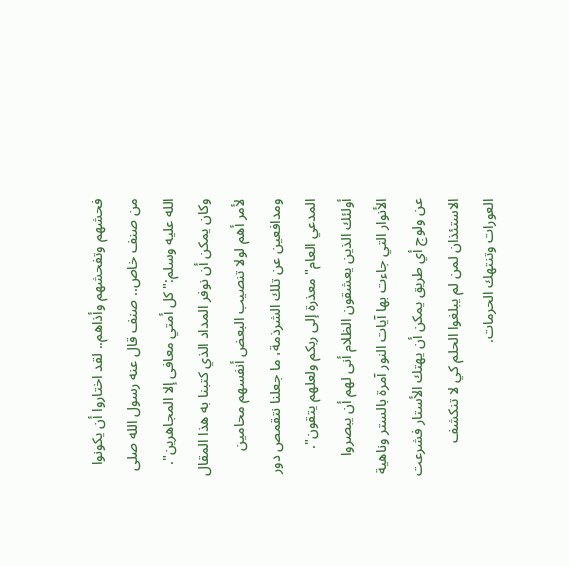فحشهم وتفحشهم وأذاهم.. لقد اختاروا أن يكونوا من صنف خاص.. صنف قال عنه رسول الله صلى الله عليه وسلم:"كل أمتي معافى إلا المجاهرين".
وكان يمكن أن نوفر المداد الذي كتبنا به هذا المقال لأمر أهم لولا تنصيب البعض أنفسهم محامين ومدافعين عن تلك الشرذمة، ما جعلنا نتقمص دور المدعي العام"معذرة إلى ربكم ولعلهم يتقون".
أولئك الذين يعشقون الظلام أنى لهم أن يبصروا الأنوار التي جاءت بها آيات النور آمرة بالستر وناهية عن ولوج أي طريق يمكن أن يهتك الأستار فشرعت الاستئذان لمن لم يبلغوا الحلم كي لا تنكشف العورات وتنتهك الحرمات.